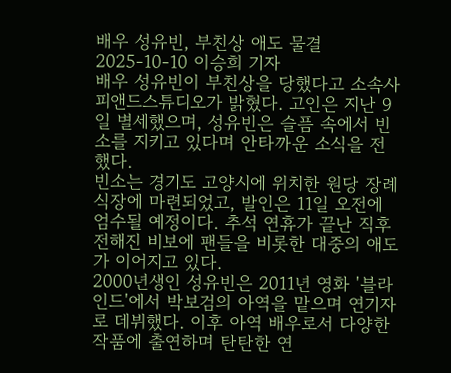배우 성유빈, 부친상 애도 물결
2025-10-10 이승희 기자
배우 성유빈이 부친상을 당했다고 소속사 피앤드스튜디오가 밝혔다. 고인은 지난 9일 별세했으며, 성유빈은 슬픔 속에서 빈소를 지키고 있다며 안타까운 소식을 전했다.
빈소는 경기도 고양시에 위치한 원당 장례식장에 마련되었고, 발인은 11일 오전에 엄수될 예정이다. 추석 연휴가 끝난 직후 전해진 비보에 팬들을 비롯한 대중의 애도가 이어지고 있다.
2000년생인 성유빈은 2011년 영화 '블라인드'에서 박보검의 아역을 맡으며 연기자로 데뷔했다. 이후 아역 배우로서 다양한 작품에 출연하며 탄탄한 연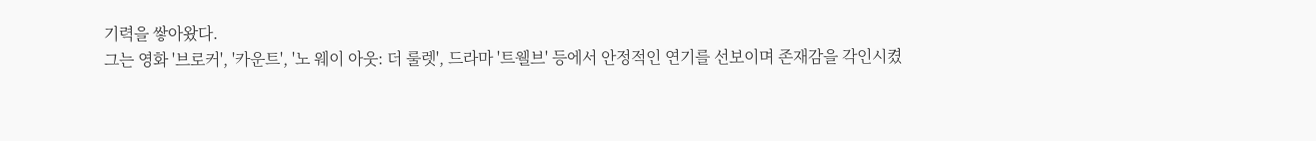기력을 쌓아왔다.
그는 영화 '브로커', '카운트', '노 웨이 아웃: 더 룰렛', 드라마 '트웰브' 등에서 안정적인 연기를 선보이며 존재감을 각인시켰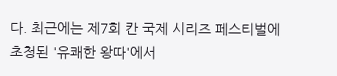다. 최근에는 제7회 칸 국제 시리즈 페스티벌에 초청된 '유쾌한 왕따'에서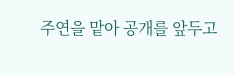주연을 맡아 공개를 앞두고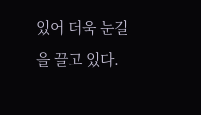있어 더욱 눈길을 끌고 있다.